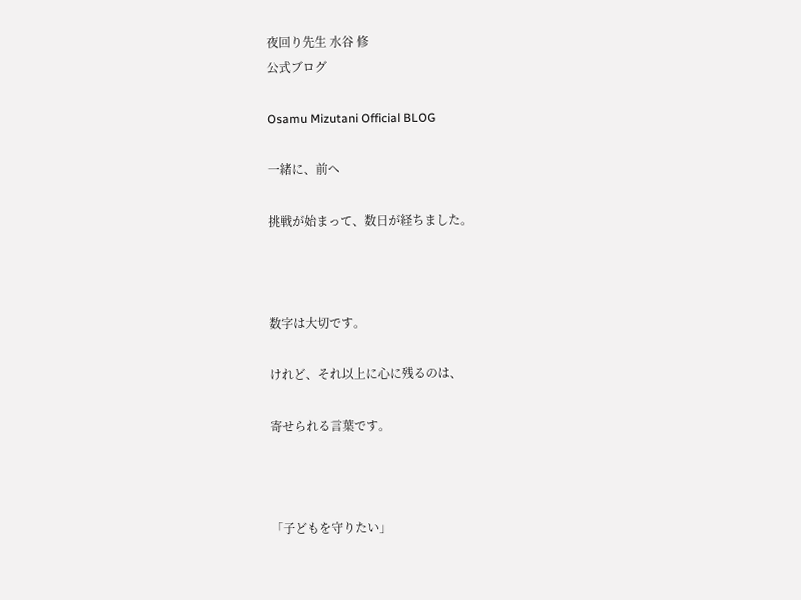夜回り先生 水谷 修
公式ブログ

Osamu Mizutani Official BLOG

一緒に、前へ

挑戦が始まって、数日が経ちました。



数字は大切です。

けれど、それ以上に心に残るのは、

寄せられる言葉です。



「子どもを守りたい」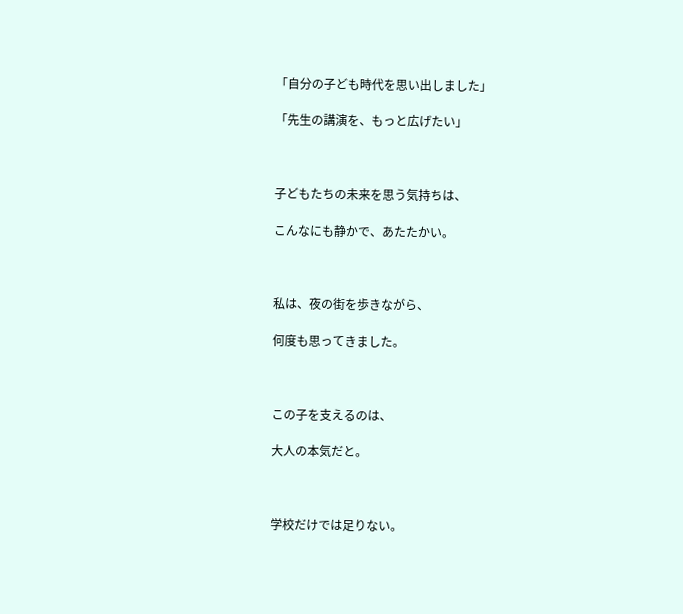「自分の子ども時代を思い出しました」

「先生の講演を、もっと広げたい」



子どもたちの未来を思う気持ちは、

こんなにも静かで、あたたかい。



私は、夜の街を歩きながら、

何度も思ってきました。



この子を支えるのは、

大人の本気だと。



学校だけでは足りない。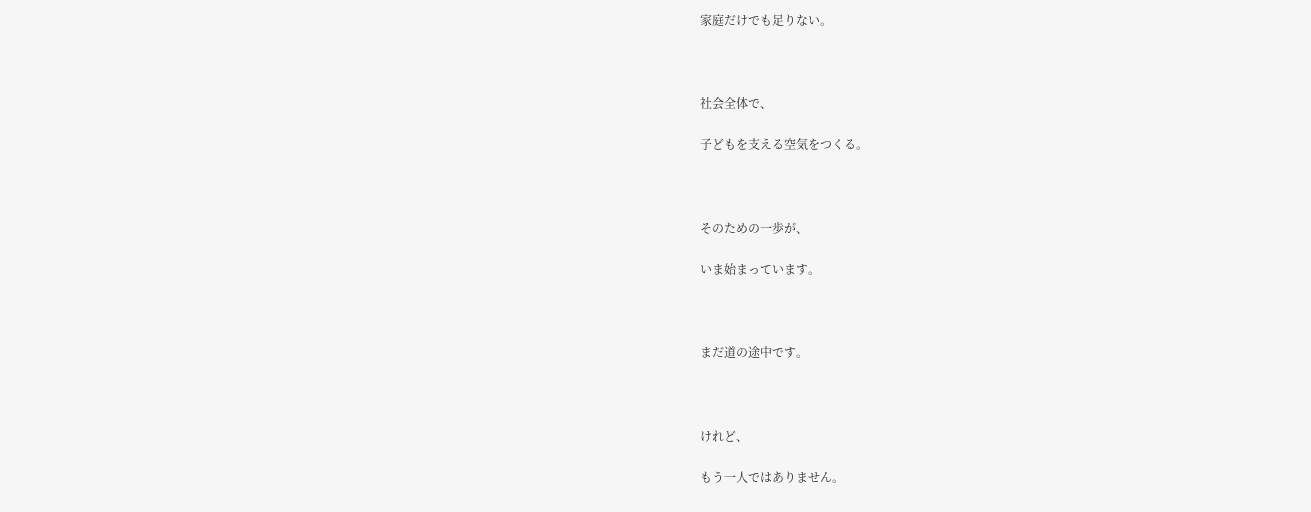家庭だけでも足りない。



社会全体で、

子どもを支える空気をつくる。



そのための一歩が、

いま始まっています。



まだ道の途中です。



けれど、

もう一人ではありません。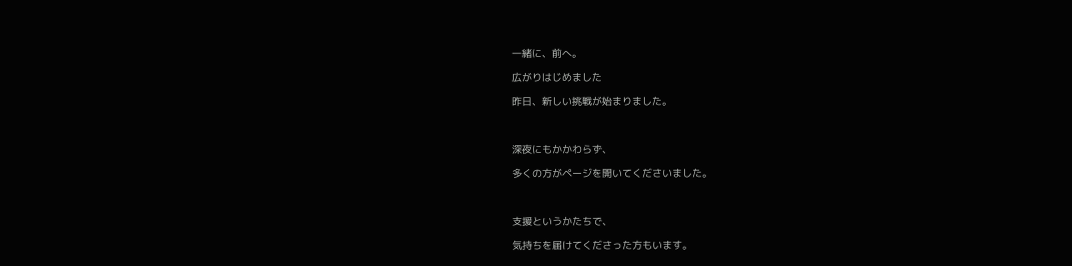一緒に、前へ。

広がりはじめました

昨日、新しい挑戦が始まりました。



深夜にもかかわらず、

多くの方がページを開いてくださいました。



支援というかたちで、

気持ちを届けてくださった方もいます。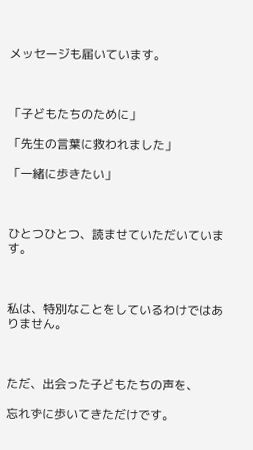メッセージも届いています。



「子どもたちのために」

「先生の言葉に救われました」

「一緒に歩きたい」



ひとつひとつ、読ませていただいています。



私は、特別なことをしているわけではありません。



ただ、出会った子どもたちの声を、

忘れずに歩いてきただけです。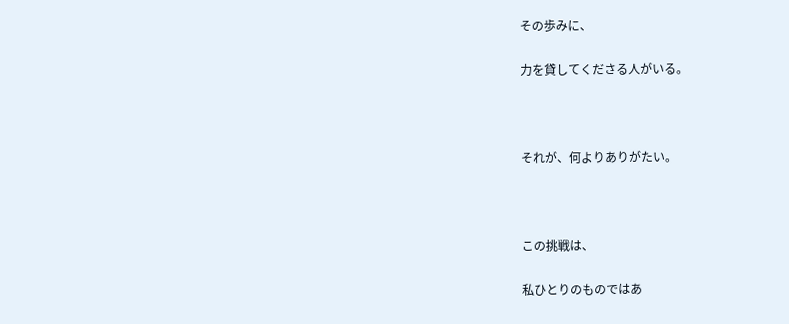その歩みに、

力を貸してくださる人がいる。



それが、何よりありがたい。



この挑戦は、

私ひとりのものではあ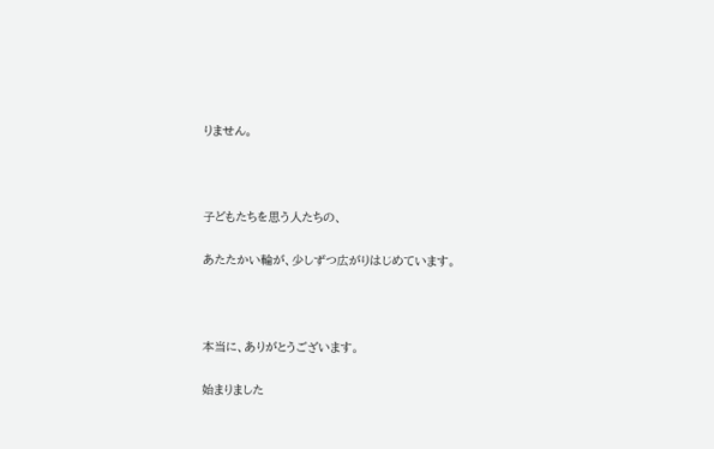りません。



子どもたちを思う人たちの、

あたたかい輪が、少しずつ広がりはじめています。



本当に、ありがとうございます。

始まりました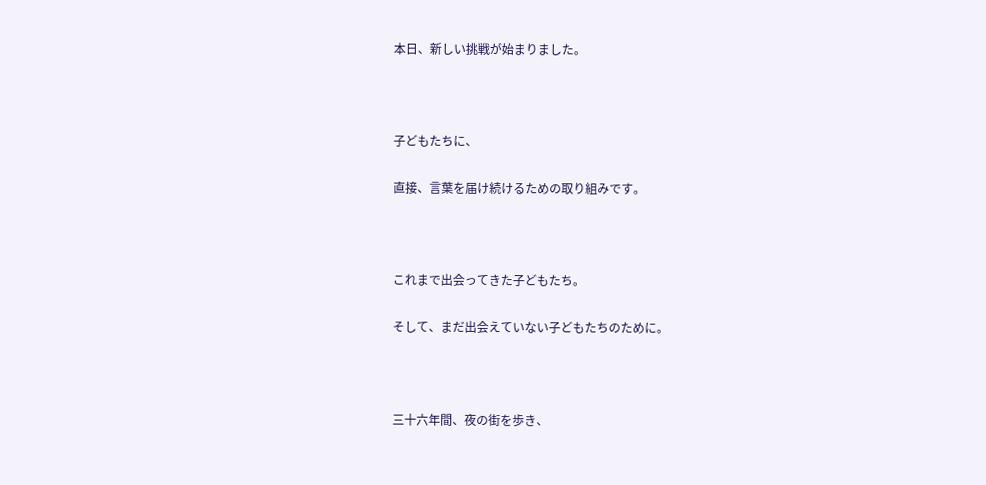本日、新しい挑戦が始まりました。



子どもたちに、

直接、言葉を届け続けるための取り組みです。



これまで出会ってきた子どもたち。

そして、まだ出会えていない子どもたちのために。



三十六年間、夜の街を歩き、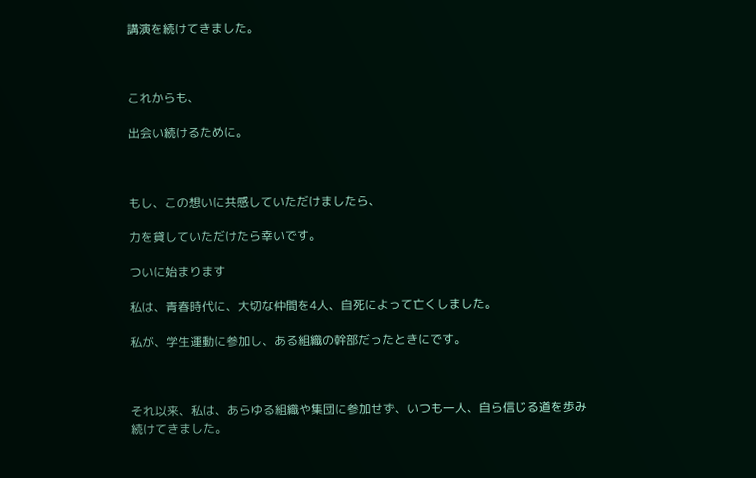講演を続けてきました。



これからも、

出会い続けるために。



もし、この想いに共感していただけましたら、

力を貸していただけたら幸いです。

ついに始まります

私は、青春時代に、大切な仲間を4人、自死によって亡くしました。

私が、学生運動に参加し、ある組織の幹部だったときにです。



それ以来、私は、あらゆる組織や集団に参加せず、いつも一人、自ら信じる道を歩み続けてきました。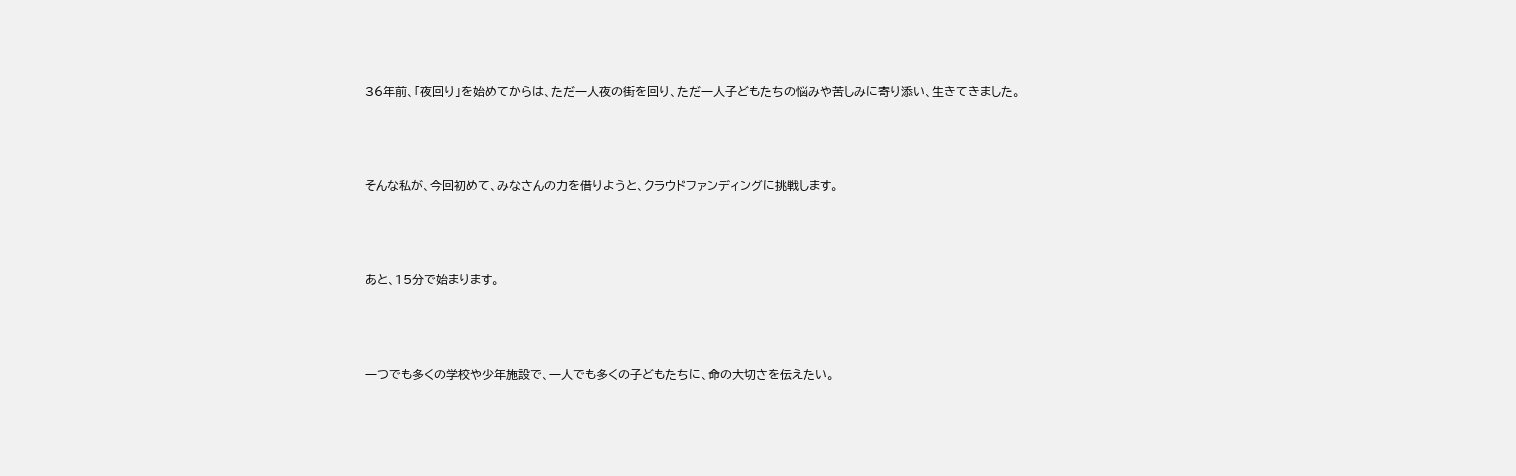36年前、「夜回り」を始めてからは、ただ一人夜の街を回り、ただ一人子どもたちの悩みや苦しみに寄り添い、生きてきました。



そんな私が、今回初めて、みなさんの力を借りようと、クラウドファンディングに挑戦します。



あと、15分で始まります。



一つでも多くの学校や少年施設で、一人でも多くの子どもたちに、命の大切さを伝えたい。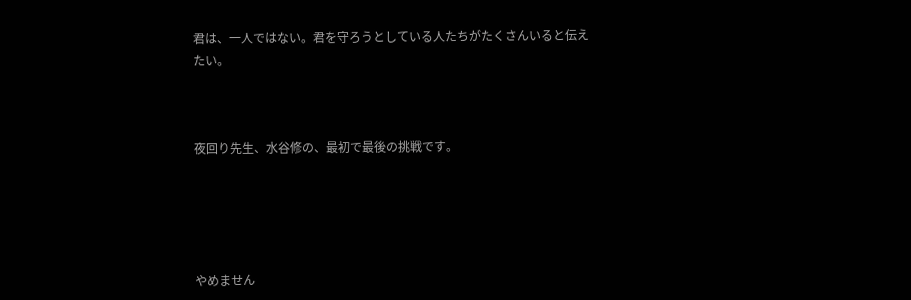君は、一人ではない。君を守ろうとしている人たちがたくさんいると伝えたい。



夜回り先生、水谷修の、最初で最後の挑戦です。





やめません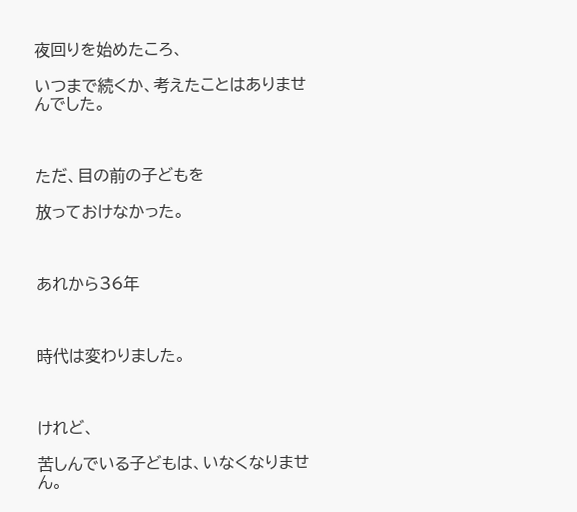夜回りを始めたころ、

いつまで続くか、考えたことはありませんでした。



ただ、目の前の子どもを

放っておけなかった。



あれから36年



時代は変わりました。



けれど、

苦しんでいる子どもは、いなくなりません。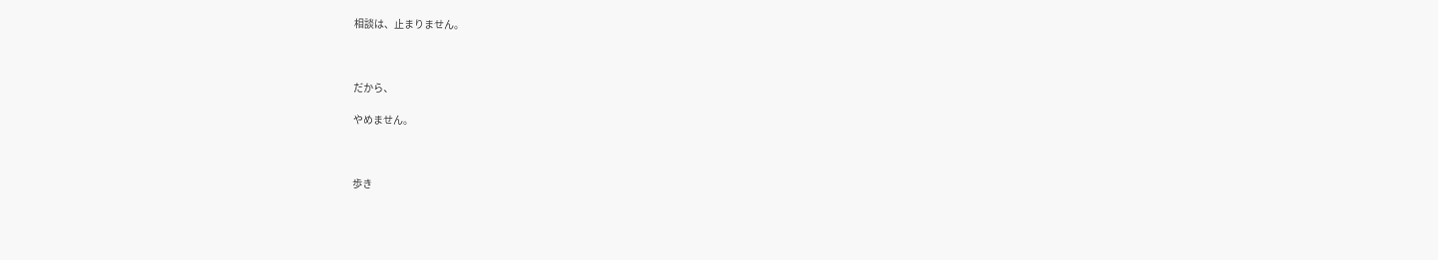相談は、止まりません。



だから、

やめません。



歩き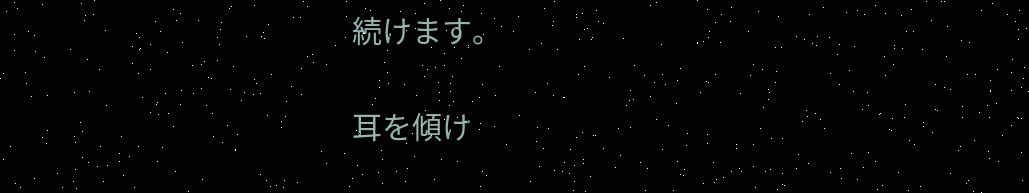続けます。

耳を傾け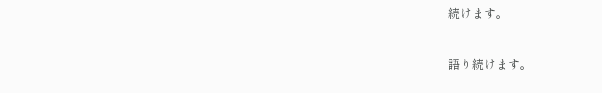続けます。

語り続けます。